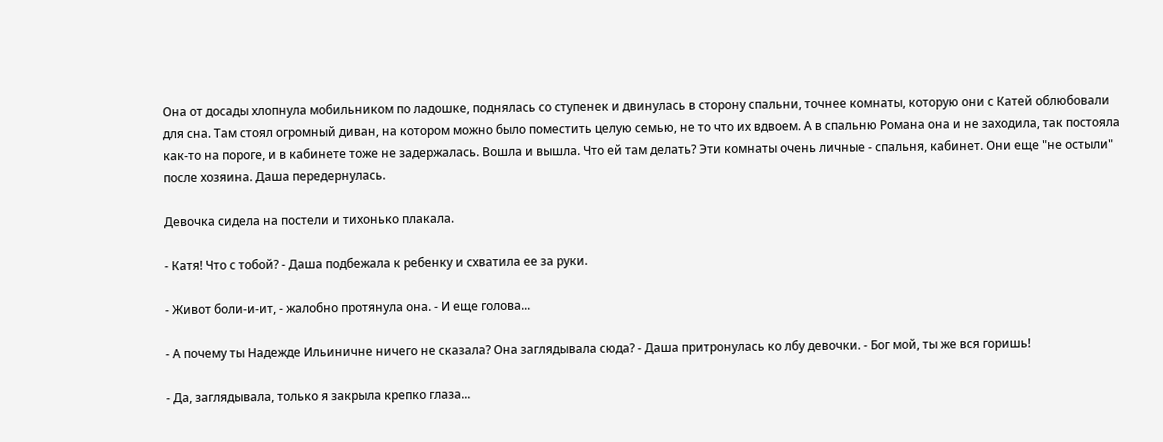Она от досады хлопнула мобильником по ладошке, поднялась со ступенек и двинулась в сторону спальни, точнее комнаты, которую они с Катей облюбовали для сна. Там стоял огромный диван, на котором можно было поместить целую семью, не то что их вдвоем. А в спальню Романа она и не заходила, так постояла как-то на пороге, и в кабинете тоже не задержалась. Вошла и вышла. Что ей там делать? Эти комнаты очень личные - спальня, кабинет. Они еще "не остыли" после хозяина. Даша передернулась.

Девочка сидела на постели и тихонько плакала.

- Катя! Что с тобой? - Даша подбежала к ребенку и схватила ее за руки.

- Живот боли-и-ит, - жалобно протянула она. - И еще голова...

- А почему ты Надежде Ильиничне ничего не сказала? Она заглядывала сюда? - Даша притронулась ко лбу девочки. - Бог мой, ты же вся горишь!

- Да, заглядывала, только я закрыла крепко глаза...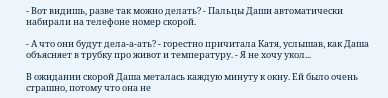- Вот видишь, разве так можно делать? - Пальцы Даши автоматически набирали на телефоне номер скорой.

- А что они будут дела-а-ать? - горестно причитала Катя, услышав, как Даша объясняет в трубку про живот и температуру. - Я не хочу укол...

В ожидании скорой Даша металась каждую минуту к окну. Ей было очень страшно, потому что она не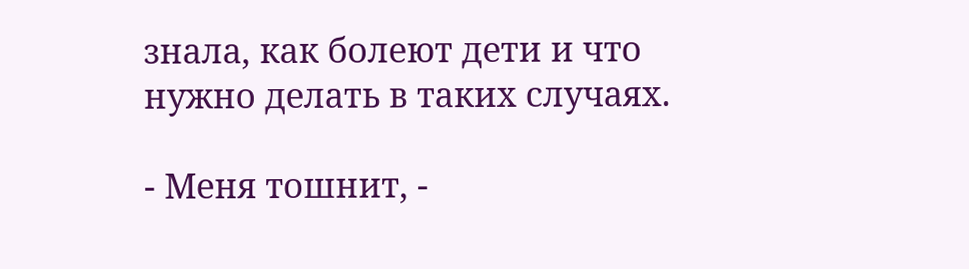знала, как болеют дети и что нужно делать в таких случаях.

- Меня тошнит, -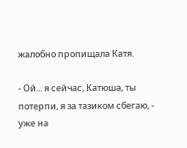жалобно пропищала Катя.

- Ой... я сейчас, Катюша, ты потерпи, я за тазиком сбегаю, - уже на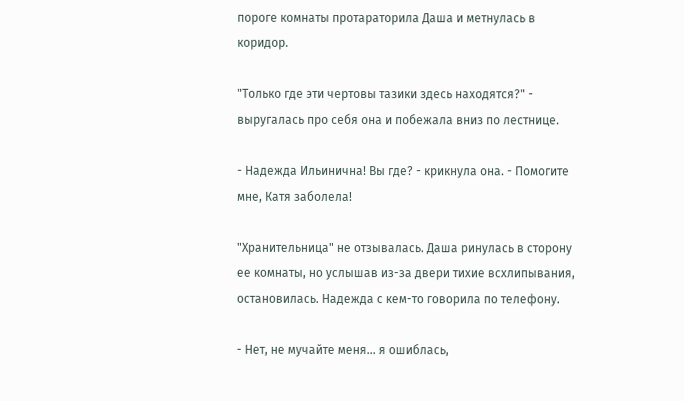пороге комнаты протараторила Даша и метнулась в коридор.

"Только где эти чертовы тазики здесь находятся?" - выругалась про себя она и побежала вниз по лестнице.

- Надежда Ильинична! Вы где? - крикнула она. - Помогите мне, Катя заболела!

"Хранительница" не отзывалась. Даша ринулась в сторону ее комнаты, но услышав из-за двери тихие всхлипывания, остановилась. Надежда с кем-то говорила по телефону.

- Нет, не мучайте меня... я ошиблась,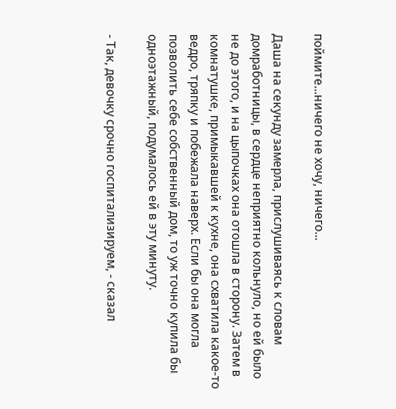поймите...ничего не хочу, ничего...

Даша на секунду замерла, прислушиваясь к словам домработницы, в сердце неприятно кольнуло, но ей было не до этого, и на цыпочках она отошла в сторону. Затем в комнатушке, примыкавшей к кухне, она схватила какое-то ведро, тряпку и побежала наверх. Если бы она могла позволить себе собственный дом, то уж точно купила бы одноэтажный, подумалось ей в эту минуту.

- Так, девочку срочно госпитализируем, - сказал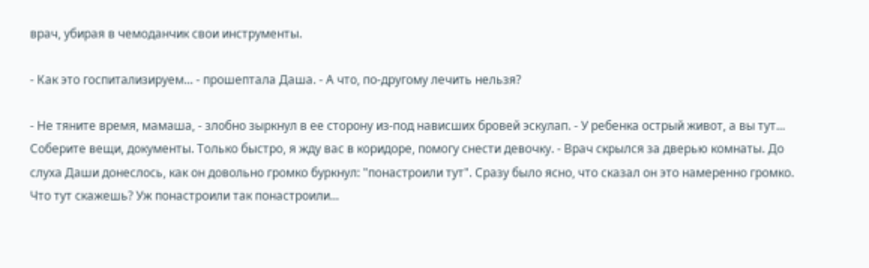врач, убирая в чемоданчик свои инструменты.

- Как это госпитализируем... - прошептала Даша. - А что, по-другому лечить нельзя?

- Не тяните время, мамаша, - злобно зыркнул в ее сторону из-под нависших бровей эскулап. - У ребенка острый живот, а вы тут... Соберите вещи, документы. Только быстро, я жду вас в коридоре, помогу снести девочку. - Врач скрылся за дверью комнаты. До слуха Даши донеслось, как он довольно громко буркнул: "понастроили тут". Сразу было ясно, что сказал он это намеренно громко. Что тут скажешь? Уж понастроили так понастроили...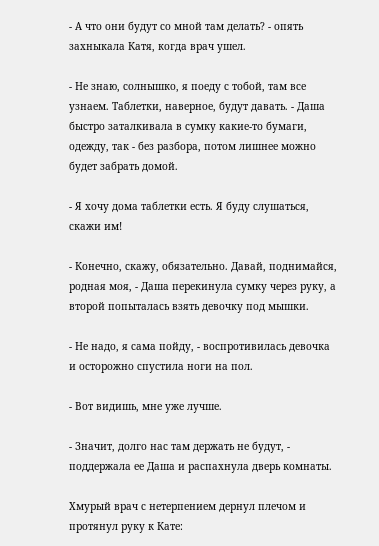- А что они будут со мной там делать? - опять захныкала Катя, когда врач ушел.

- Не знаю, солнышко, я поеду с тобой, там все узнаем. Таблетки, наверное, будут давать. - Даша быстро заталкивала в сумку какие-то бумаги, одежду, так - без разбора, потом лишнее можно будет забрать домой.

- Я хочу дома таблетки есть. Я буду слушаться, скажи им!

- Конечно, скажу, обязательно. Давай, поднимайся, родная моя, - Даша перекинула сумку через руку, а второй попыталась взять девочку под мышки.

- Не надо, я сама пойду, - воспротивилась девочка и осторожно спустила ноги на пол.

- Вот видишь, мне уже лучше.

- Значит, долго нас там держать не будут, - поддержала ее Даша и распахнула дверь комнаты.

Хмурый врач с нетерпением дернул плечом и протянул руку к Кате: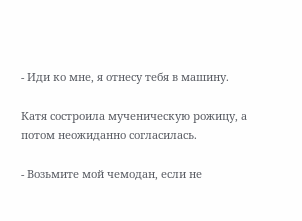- Иди ко мне, я отнесу тебя в машину.

Катя состроила мученическую рожицу, а потом неожиданно согласилась.

- Возьмите мой чемодан, если не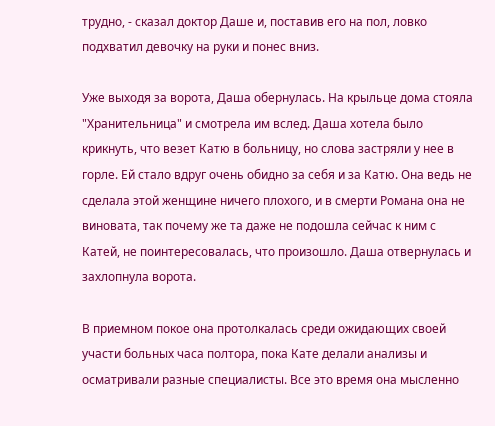трудно, - сказал доктор Даше и, поставив его на пол, ловко подхватил девочку на руки и понес вниз.

Уже выходя за ворота, Даша обернулась. На крыльце дома стояла "Хранительница" и смотрела им вслед. Даша хотела было крикнуть, что везет Катю в больницу, но слова застряли у нее в горле. Ей стало вдруг очень обидно за себя и за Катю. Она ведь не сделала этой женщине ничего плохого, и в смерти Романа она не виновата, так почему же та даже не подошла сейчас к ним с Катей, не поинтересовалась, что произошло. Даша отвернулась и захлопнула ворота.

В приемном покое она протолкалась среди ожидающих своей участи больных часа полтора, пока Кате делали анализы и осматривали разные специалисты. Все это время она мысленно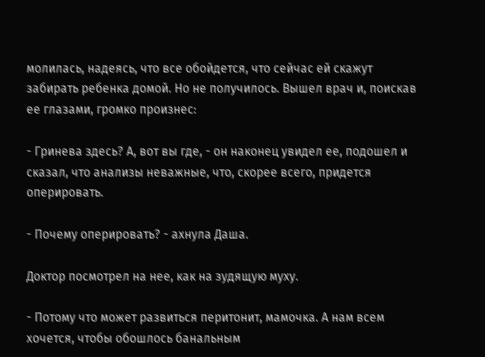молилась, надеясь, что все обойдется, что сейчас ей скажут забирать ребенка домой. Но не получилось. Вышел врач и, поискав ее глазами, громко произнес:

- Гринева здесь? А, вот вы где, - он наконец увидел ее, подошел и сказал, что анализы неважные, что, скорее всего, придется оперировать.

- Почему оперировать? - ахнула Даша.

Доктор посмотрел на нее, как на зудящую муху.

- Потому что может развиться перитонит, мамочка. А нам всем хочется, чтобы обошлось банальным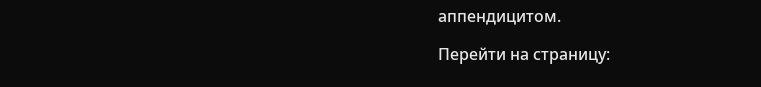аппендицитом.

Перейти на страницу: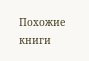Похожие книги